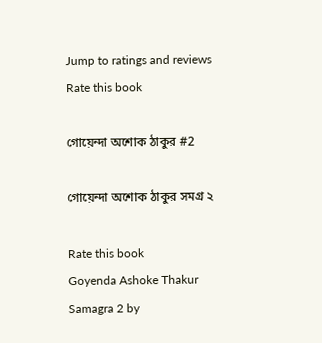Jump to ratings and reviews
Rate this book

গোয়েন্দা অশোক ঠাকুর #2

গোয়েন্দা অশোক ঠাকুর সমগ্র ২

Rate this book
Goyenda Ashoke Thakur Samagra 2 by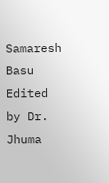Samaresh Basu
Edited by Dr. Jhuma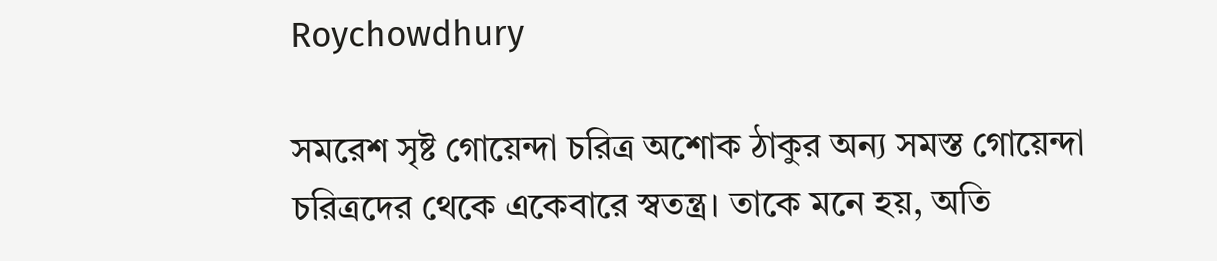Roychowdhury

সমরেশ সৃষ্ট গোয়েন্দা চরিত্র অশোক ঠাকুর অন্য সমস্ত গোয়েন্দা চরিত্রদের থেকে একেবারে স্বতন্ত্র। তাকে মনে হয়, অতি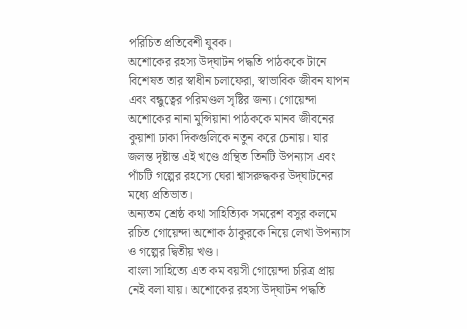পরিচিত প্রতিবেশী যুবক।
অশোকের রহস্য উদ্‌ঘাটন পদ্ধতি পাঠককে টানে বিশেষত তার স্বাধীন চলাফেরা, স্বাভাবিক জীবন যাপন এবং বন্ধুত্বের পরিমণ্ডল সৃষ্টির জন্য। গোয়েন্দা অশোকের নানা মুন্সিয়ানা পাঠককে মানব জীবনের কুয়াশা ঢাকা দিকগুলিকে নতুন করে চেনায়। যার জলন্ত দৃষ্টান্ত এই খণ্ডে গ্রন্থিত তিনটি উপন্যাস এবং পাঁচটি গল্পের রহস্যে ঘেরা শ্বাসরুদ্ধকর উদ্‌ঘাটনের মধ্যে প্রতিভাত।
অন্যতম শ্রেষ্ঠ কথা সাহিত্যিক সমরেশ বসুর কলমে রচিত গোয়েন্দা অশোক ঠাকুরকে নিয়ে লেখা উপন্যাস ও গল্পের দ্বিতীয় খণ্ড।
বাংলা সাহিত্যে এত কম বয়সী গোয়েন্দা চরিত্র প্রায় নেই বলা যায়। অশোকের রহস্য উদ্‌ঘাটন পদ্ধতি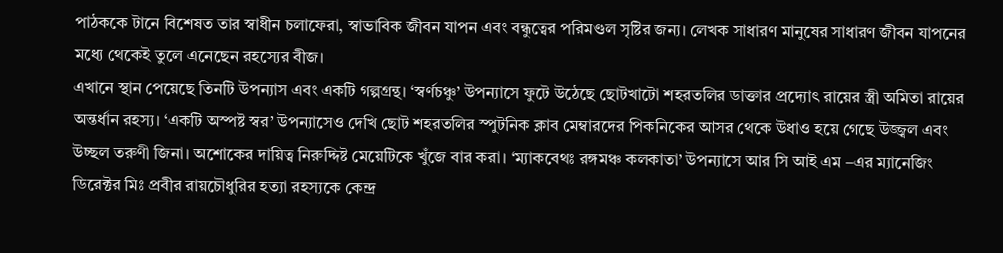পাঠককে টানে বিশেষত তার স্বাধীন চলাফেরা, স্বাভাবিক জীবন যাপন এবং বন্ধুত্বের পরিমণ্ডল সৃষ্টির জন্য। লেখক সাধারণ মানুষের সাধারণ জীবন যাপনের মধ্যে থেকেই তুলে এনেছেন রহস্যের বীজ।
এখানে স্থান পেয়েছে তিনটি উপন্যাস এবং একটি গল্পগ্রন্থ। ‘স্বর্ণচঞ্চু’ উপন্যাসে ফুটে উঠেছে ছোটখাটো শহরতলির ডাক্তার প্রদ্যোৎ রায়ের স্ত্রী অমিতা রায়ের অন্তর্ধান রহস্য। ‘একটি অস্পষ্ট স্বর’ উপন্যাসেও দেখি ছোট শহরতলির স্পুটনিক ক্লাব মেম্বারদের পিকনিকের আসর থেকে উধাও হয়ে গেছে উজ্জ্বল এবং উচ্ছল তরুণী জিনা। অশোকের দায়িত্ব নিরুদ্দিষ্ট মেয়েটিকে খুঁজে বার করা। ‘ম্যাকবেথঃ রঙ্গমঞ্চ কলকাতা’ উপন্যাসে আর সি আই এম –এর ম্যানেজিং ডিরেক্টর মিঃ প্রবীর রায়চৌধুরির হত্যা রহস্যকে কেন্দ্র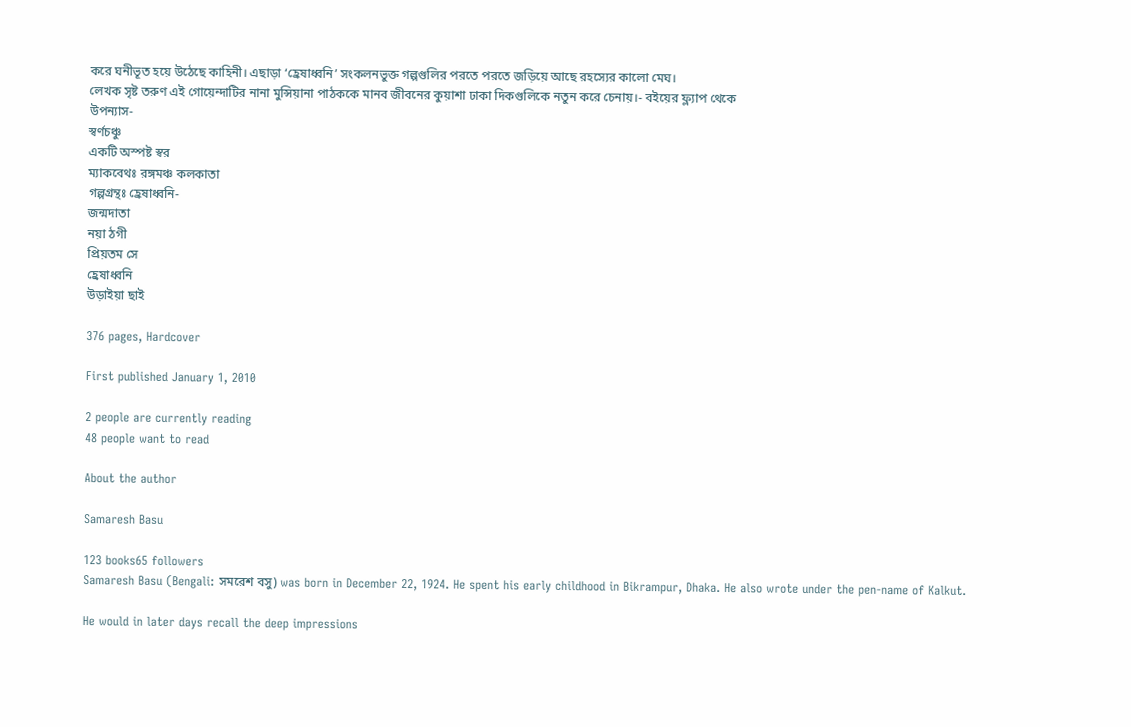করে ঘনীভূত হয়ে উঠেছে কাহিনী। এছাড়া ‘হ্রেষাধ্বনি’ সংকলনভুক্ত গল্পগুলির পরতে পরতে জড়িয়ে আছে রহস্যের কালো মেঘ।
লেখক সৃষ্ট তরুণ এই গোয়েন্দাটির নানা মুন্সিয়ানা পাঠককে মানব জীবনের কুয়াশা ঢাকা দিকগুলিকে নতুন করে চেনায়।- বইয়ের ফ্ল্যাপ থেকে
উপন্যাস-
স্বর্ণচঞ্চু
একটি অস্পষ্ট স্বর
ম্যাকবেথঃ রঙ্গমঞ্চ কলকাতা
গল্পগ্রন্থঃ হ্রেষাধ্বনি-
জন্মদাতা
নয়া ঠগী
প্রিয়তম সে
হ্রেষাধ্বনি
উড়াইয়া ছাই

376 pages, Hardcover

First published January 1, 2010

2 people are currently reading
48 people want to read

About the author

Samaresh Basu

123 books65 followers
Samaresh Basu (Bengali: সমরেশ বসু) was born in December 22, 1924. He spent his early childhood in Bikrampur, Dhaka. He also wrote under the pen-name of Kalkut.

He would in later days recall the deep impressions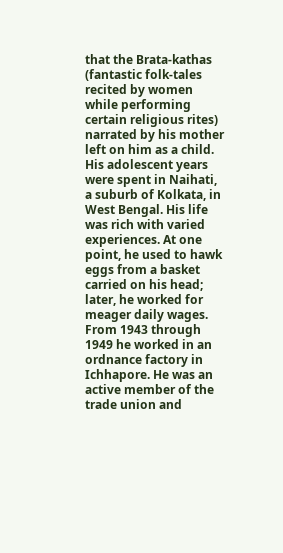that the Brata-kathas (fantastic folk-tales recited by women while performing certain religious rites) narrated by his mother left on him as a child. His adolescent years were spent in Naihati, a suburb of Kolkata, in West Bengal. His life was rich with varied experiences. At one point, he used to hawk eggs from a basket carried on his head; later, he worked for meager daily wages. From 1943 through 1949 he worked in an ordnance factory in Ichhapore. He was an active member of the trade union and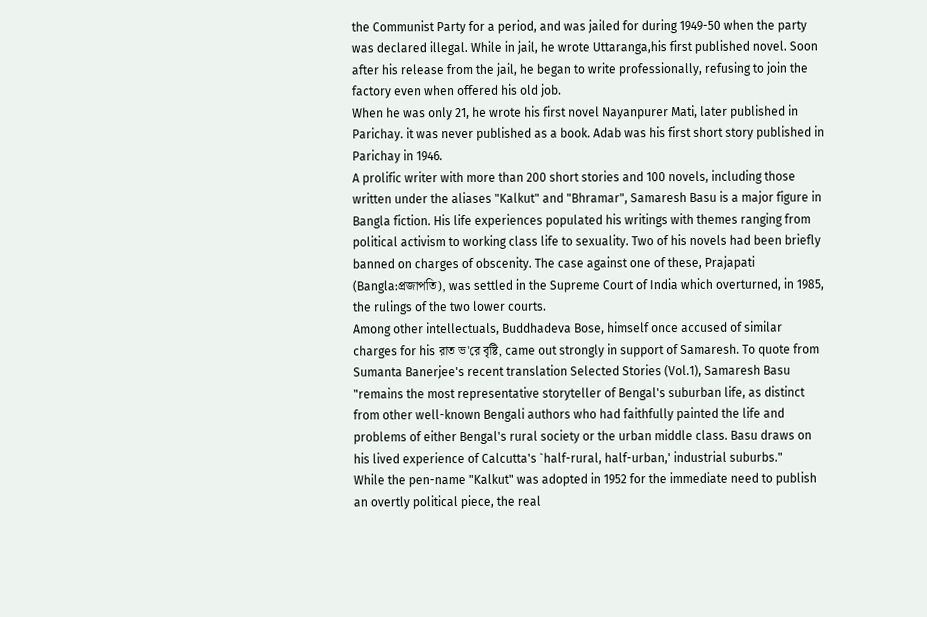the Communist Party for a period, and was jailed for during 1949-50 when the party was declared illegal. While in jail, he wrote Uttaranga,his first published novel. Soon after his release from the jail, he began to write professionally, refusing to join the factory even when offered his old job.
When he was only 21, he wrote his first novel Nayanpurer Mati, later published in Parichay. it was never published as a book. Adab was his first short story published in Parichay in 1946.
A prolific writer with more than 200 short stories and 100 novels, including those written under the aliases "Kalkut" and "Bhramar", Samaresh Basu is a major figure in Bangla fiction. His life experiences populated his writings with themes ranging from political activism to working class life to sexuality. Two of his novels had been briefly banned on charges of obscenity. The case against one of these, Prajapati (Bangla:প্রজাপতি), was settled in the Supreme Court of India which overturned, in 1985, the rulings of the two lower courts.
Among other intellectuals, Buddhadeva Bose, himself once accused of similar charges for his রাত ভ'রে বৃষ্টি, came out strongly in support of Samaresh. To quote from Sumanta Banerjee's recent translation Selected Stories (Vol.1), Samaresh Basu "remains the most representative storyteller of Bengal's suburban life, as distinct from other well-known Bengali authors who had faithfully painted the life and problems of either Bengal's rural society or the urban middle class. Basu draws on his lived experience of Calcutta's `half-rural, half-urban,' industrial suburbs."
While the pen-name "Kalkut" was adopted in 1952 for the immediate need to publish an overtly political piece, the real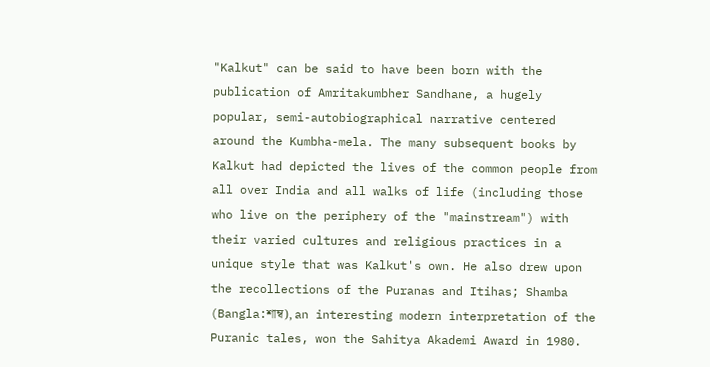"Kalkut" can be said to have been born with the publication of Amritakumbher Sandhane, a hugely popular, semi-autobiographical narrative centered around the Kumbha-mela. The many subsequent books by Kalkut had depicted the lives of the common people from all over India and all walks of life (including those who live on the periphery of the "mainstream") with their varied cultures and religious practices in a unique style that was Kalkut's own. He also drew upon the recollections of the Puranas and Itihas; Shamba (Bangla:শাম্ব), an interesting modern interpretation of the Puranic tales, won the Sahitya Akademi Award in 1980.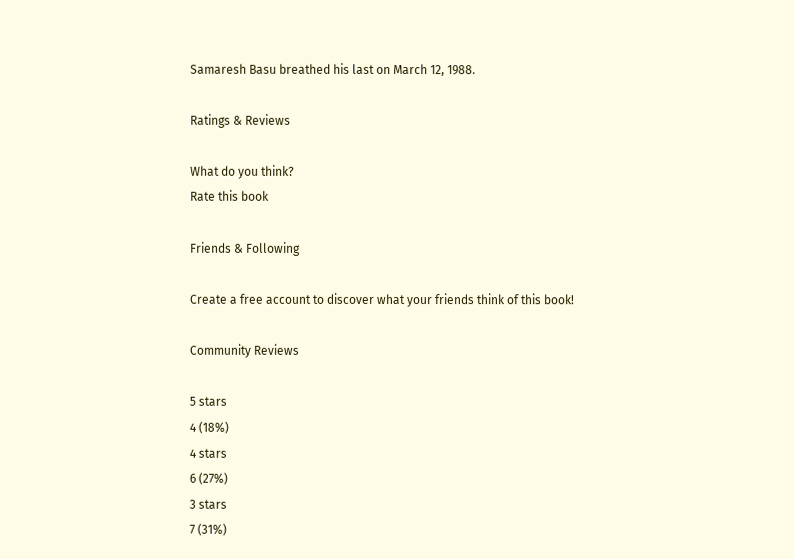Samaresh Basu breathed his last on March 12, 1988.

Ratings & Reviews

What do you think?
Rate this book

Friends & Following

Create a free account to discover what your friends think of this book!

Community Reviews

5 stars
4 (18%)
4 stars
6 (27%)
3 stars
7 (31%)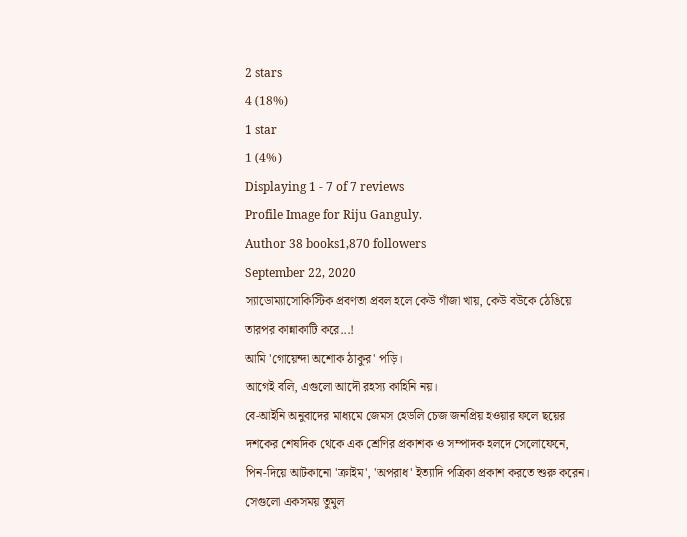2 stars
4 (18%)
1 star
1 (4%)
Displaying 1 - 7 of 7 reviews
Profile Image for Riju Ganguly.
Author 38 books1,870 followers
September 22, 2020
স্যাডোম্যাসোকিস্টিক প্রবণতা প্রবল হলে কেউ গাঁজা খায়, কেউ বউকে ঠেঙিয়ে তারপর কান্নাকাটি করে...!
আমি 'গোয়েন্দা অশোক ঠাকুর' পড়ি।
আগেই বলি, এগুলো আদৌ রহস্য কাহিনি নয়।
বে-আইনি অনুবাদের মাধ্যমে জেমস হেডলি চেজ জনপ্রিয় হওয়ার ফলে ছয়ের দশকের শেষদিক থেকে এক শ্রেণির প্রকাশক ও সম্পাদক হলদে সেলোফেনে, পিন-দিয়ে আটকানো 'ক্রাইম', 'অপরাধ' ইত্যাদি পত্রিকা প্রকাশ করতে শুরু করেন। সেগুলো একসময় তুমুল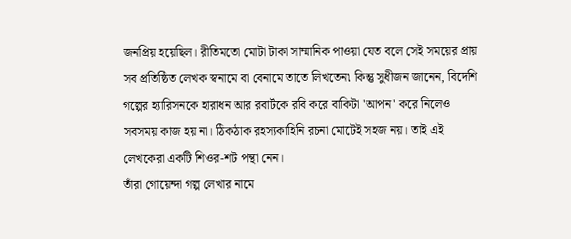জনপ্রিয় হয়েছিল। রীতিমতো মোটা টাকা সাম্মানিক পাওয়া যেত বলে সেই সময়ের প্রায় সব প্রতিষ্ঠিত লেখক স্বনামে বা বেনামে তাতে লিখতেন৷ কিন্তু সুধীজন জানেন, বিদেশি গল্পের হ্যারিসনকে হারাধন আর রবার্টকে রবি করে বাকিটা 'আপন' করে নিলেও সবসময় কাজ হয় না। ঠিকঠাক রহস্যকাহিনি রচনা মোটেই সহজ নয়। তাই এই লেখকেরা একটি শিওর-শট পন্থা নেন।
তাঁরা গোয়েন্দা গল্প লেখার নামে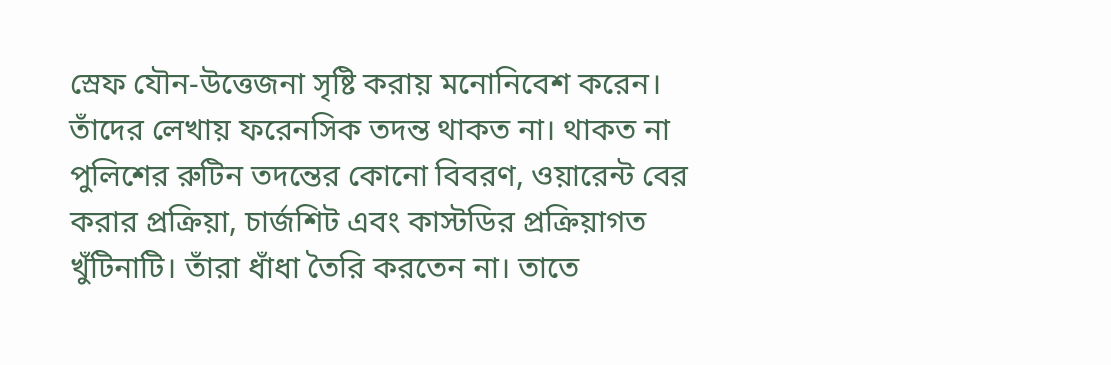স্রেফ যৌন-উত্তেজনা সৃষ্টি করায় মনোনিবেশ করেন।
তাঁদের লেখায় ফরেনসিক তদন্ত থাকত না। থাকত না পুলিশের রুটিন তদন্তের কোনো বিবরণ, ওয়ারেন্ট বের করার প্রক্রিয়া, চার্জশিট এবং কাস্টডির প্রক্রিয়াগত খুঁটিনাটি। তাঁরা ধাঁধা তৈরি করতেন না। তাতে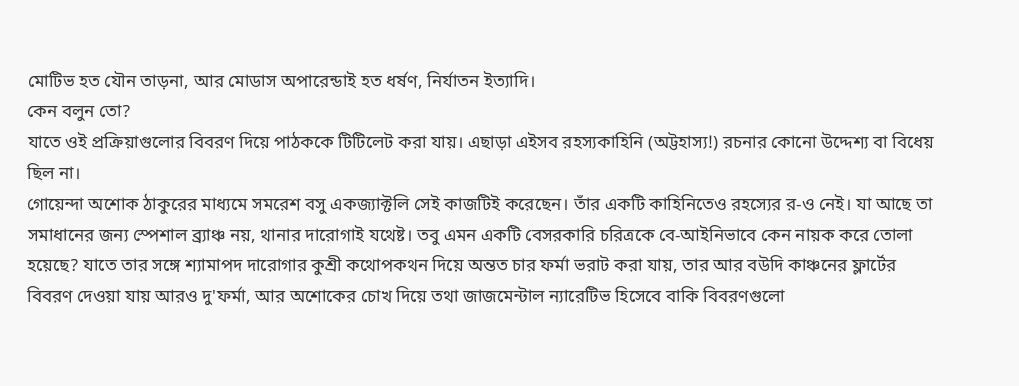মোটিভ হত যৌন তাড়না, আর মোডাস অপারেন্ডাই হত ধর্ষণ, নির্যাতন ইত্যাদি।
কেন বলুন তো?
যাতে ওই প্রক্রিয়াগুলোর বিবরণ দিয়ে পাঠককে টিটিলেট করা যায়। এছাড়া এইসব রহস্যকাহিনি (অট্টহাস্য!) রচনার কোনো উদ্দেশ্য বা বিধেয় ছিল না।
গোয়েন্দা অশোক ঠাকুরের মাধ্যমে সমরেশ বসু একজ্যাক্টলি সেই কাজটিই করেছেন। তাঁর একটি কাহিনিতেও রহস্যের র-ও নেই। যা আছে তা সমাধানের জন্য স্পেশাল ব্র‍্যাঞ্চ নয়, থানার দারোগাই যথেষ্ট। তবু এমন একটি বেসরকারি চরিত্রকে বে-আইনিভাবে কেন নায়ক করে তোলা হয়েছে? যাতে তার সঙ্গে শ্যামাপদ দারোগার কুশ্রী কথোপকথন দিয়ে অন্তত চার ফর্মা ভরাট করা যায়, তার আর বউদি কাঞ্চনের ফ্লার্টের বিবরণ দেওয়া যায় আরও দু'ফর্মা, আর অশোকের চোখ দিয়ে তথা জাজমেন্টাল ন্যারেটিভ হিসেবে বাকি বিবরণগুলো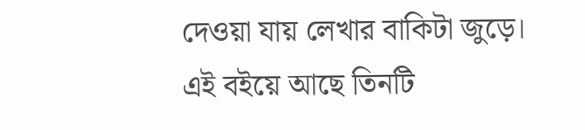দেওয়া যায় লেখার বাকিটা জুড়ে।
এই বইয়ে আছে তিনটি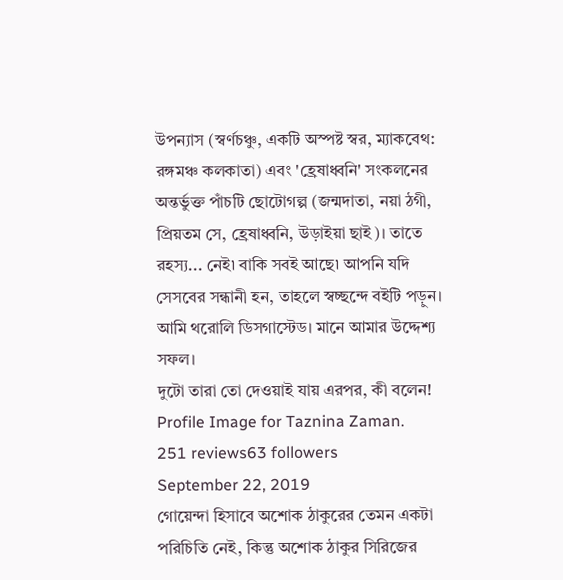উপন্যাস (স্বর্ণচঞ্চু, একটি অস্পষ্ট স্বর, ম্যাকবেথ: রঙ্গমঞ্চ কলকাতা) এবং 'হ্রেষাধ্বনি' সংকলনের অন্তর্ভুক্ত পাঁচটি ছোটোগল্প (জন্মদাতা, নয়া ঠগী, প্রিয়তম সে, হ্রেষাধ্বনি, উড়াইয়া ছাই)। তাতে রহস্য... নেই৷ বাকি সবই আছে৷ আপনি যদি সেসবের সন্ধানী হন, তাহলে স্বচ্ছন্দে বইটি পড়ুন।
আমি থরোলি ডিসগাস্টেড। মানে আমার উদ্দেশ্য সফল।
দুটো তারা তো দেওয়াই যায় এরপর, কী বলেন!
Profile Image for Taznina Zaman.
251 reviews63 followers
September 22, 2019
গোয়েন্দা হিসাবে অশোক ঠাকুরের তেমন একটা পরিচিতি নেই, কিন্তু অশোক ঠাকুর সিরিজের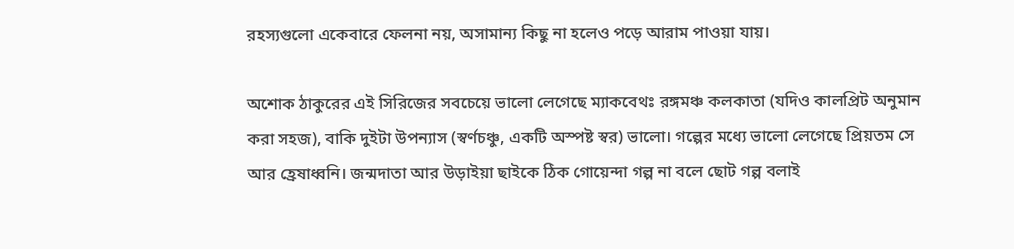রহস্যগুলো একেবারে ফেলনা নয়, অসামান্য কিছু না হলেও পড়ে আরাম পাওয়া যায়।

অশোক ঠাকুরের এই সিরিজের সবচেয়ে ভালো লেগেছে ম্যাকবেথঃ রঙ্গমঞ্চ কলকাতা (যদিও কালপ্রিট অনুমান করা সহজ), বাকি দুইটা উপন্যাস (স্বর্ণচঞ্চু, একটি অস্পষ্ট স্বর) ভালো। গল্পের মধ্যে ভালো লেগেছে প্রিয়তম সে আর হ্রেষাধ্বনি। জন্মদাতা আর উড়াইয়া ছাইকে ঠিক গোয়েন্দা গল্প না বলে ছোট গল্প বলাই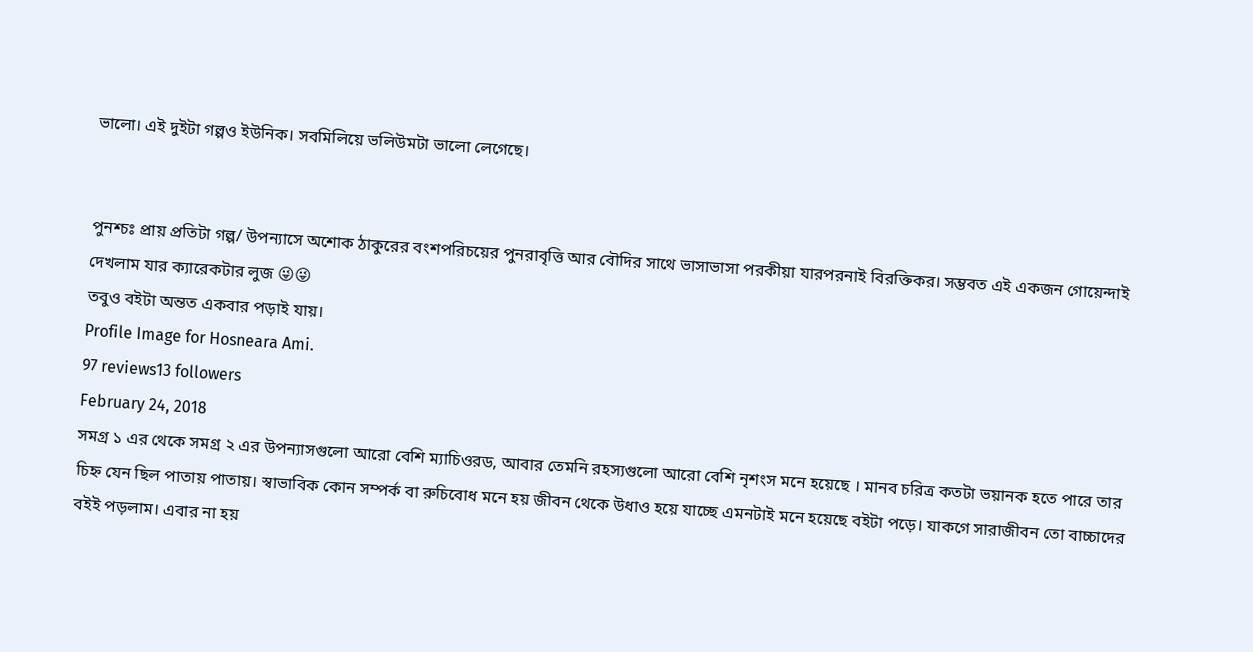ভালো। এই দুইটা গল্পও ইউনিক। সবমিলিয়ে ভলিউমটা ভালো লেগেছে।


পুনশ্চঃ প্রায় প্রতিটা গল্প/ উপন্যাসে অশোক ঠাকুরের বংশপরিচয়ের পুনরাবৃত্তি আর বৌদির সাথে ভাসাভাসা পরকীয়া যারপরনাই বিরক্তিকর। সম্ভবত এই একজন গোয়েন্দাই দেখলাম যার ক্যারেকটার লুজ 😜😜
তবুও বইটা অন্তত একবার পড়াই যায়।
Profile Image for Hosneara Ami.
97 reviews13 followers
February 24, 2018
সমগ্র ১ এর থেকে সমগ্র ২ এর উপন্যাসগুলো আরো বেশি ম্যাচিওরড, আবার তেমনি রহস্যগুলো আরো বেশি নৃশংস মনে হয়েছে । মানব চরিত্র কতটা ভয়ানক হতে পারে তার চিহ্ন যেন ছিল পাতায় পাতায়। স্বাভাবিক কোন সম্পর্ক বা রুচিবোধ মনে হয় জীবন থেকে উধাও হয়ে যাচ্ছে এমনটাই মনে হয়েছে বইটা পড়ে। যাকগে সারাজীবন তো বাচ্চাদের বইই পড়লাম। এবার না হয়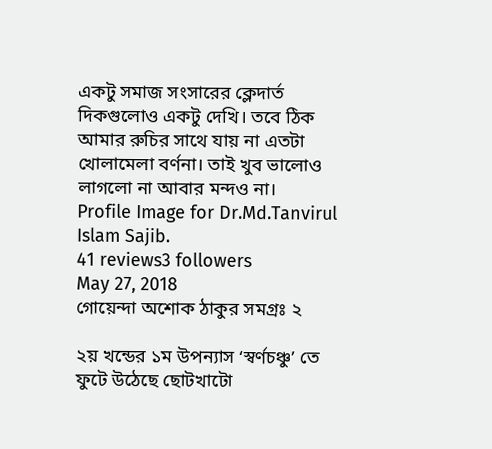একটু সমাজ সংসারের ক্লেদার্ত দিকগুলোও একটু দেখি। তবে ঠিক আমার রুচির সাথে যায় না এতটা খোলামেলা বর্ণনা। তাই খুব ভালোও লাগলো না আবার মন্দও না।
Profile Image for Dr.Md.Tanvirul Islam Sajib.
41 reviews3 followers
May 27, 2018
গোয়েন্দা অশোক ঠাকুর সমগ্রঃ ২

২য় খন্ডের ১ম উপন্যাস ‘স্বর্ণচঞ্চু’ তে ফুটে উঠেছে ছোটখাটো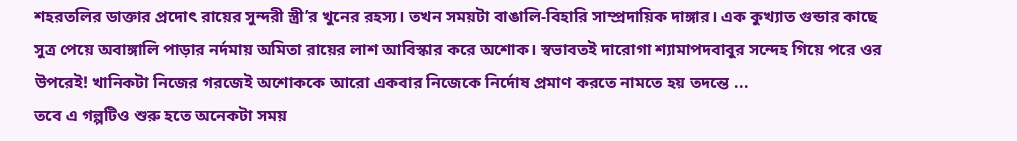শহরতলির ডাক্তার প্রদোৎ রায়ের সুন্দরী স্ত্রী’র খুনের রহস্য। তখন সময়টা বাঙালি-বিহারি সাম্প্রদায়িক দাঙ্গার। এক কুখ্যাত গুন্ডার কাছে সুত্র পেয়ে অবাঙ্গালি পাড়ার নর্দমায় অমিতা রায়ের লাশ আবিস্কার করে অশোক। স্বভাবতই দারোগা শ্যামাপদবাবুর সন্দেহ গিয়ে পরে ওর উপরেই! খানিকটা নিজের গরজেই অশোককে আরো একবার নিজেকে নির্দোষ প্রমাণ করতে নামতে হয় তদন্তে ...
তবে এ গল্পটিও শুরু হতে অনেকটা সময়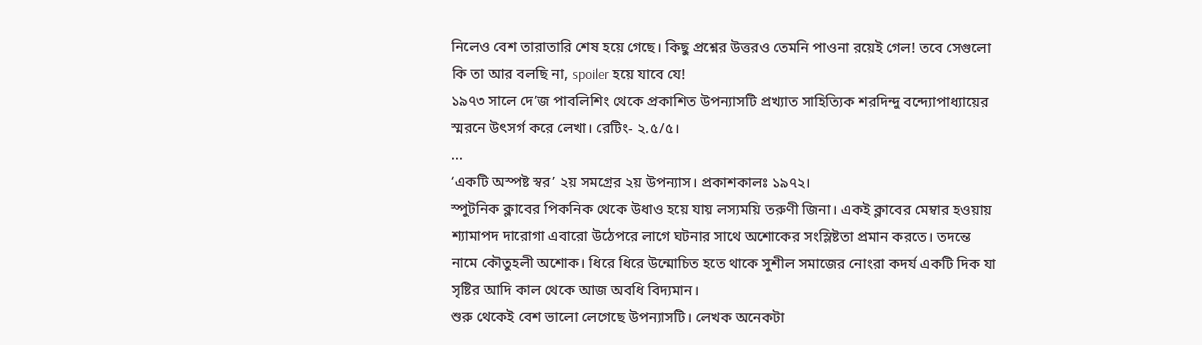নিলেও বেশ তারাতারি শেষ হয়ে গেছে। কিছু প্রশ্নের উত্তরও তেমনি পাওনা রয়েই গেল! তবে সেগুলো কি তা আর বলছি না, spoiler হয়ে যাবে যে!
১৯৭৩ সালে দে’জ পাবলিশিং থেকে প্রকাশিত উপন্যাসটি প্রখ্যাত সাহিত্যিক শরদিন্দু বন্দ্যোপাধ্যায়ের স্মরনে উৎসর্গ করে লেখা। রেটিং- ২.৫/৫।
...
‘একটি অস্পষ্ট স্বর’ ২য় সমগ্রের ২য় উপন্যাস। প্রকাশকালঃ ১৯৭২।
স্পুটনিক ক্লাবের পিকনিক থেকে উধাও হয়ে যায় লস্যময়ি তরুণী জিনা। একই ক্লাবের মেম্বার হওয়ায় শ্যামাপদ দারোগা এবারো উঠেপরে লাগে ঘটনার সাথে অশোকের সংস্লিষ্টতা প্রমান করতে। তদন্তে নামে কৌতুহলী অশোক। ধিরে ধিরে উন্মোচিত হতে থাকে সুশীল সমাজের নোংরা কদর্য একটি দিক যা সৃষ্টির আদি কাল থেকে আজ অবধি বিদ্যমান।
শুরু থেকেই বেশ ভালো লেগেছে উপন্যাসটি। লেখক অনেকটা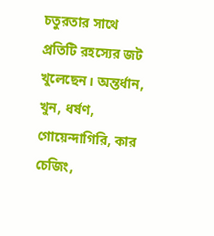চতুরতার সাথে প্রতিটি রহস্যের জট খুলেছেন। অন্তর্ধান, খুন, ধর্ষণ, গোয়েন্দাগিরি, কার চেজিং,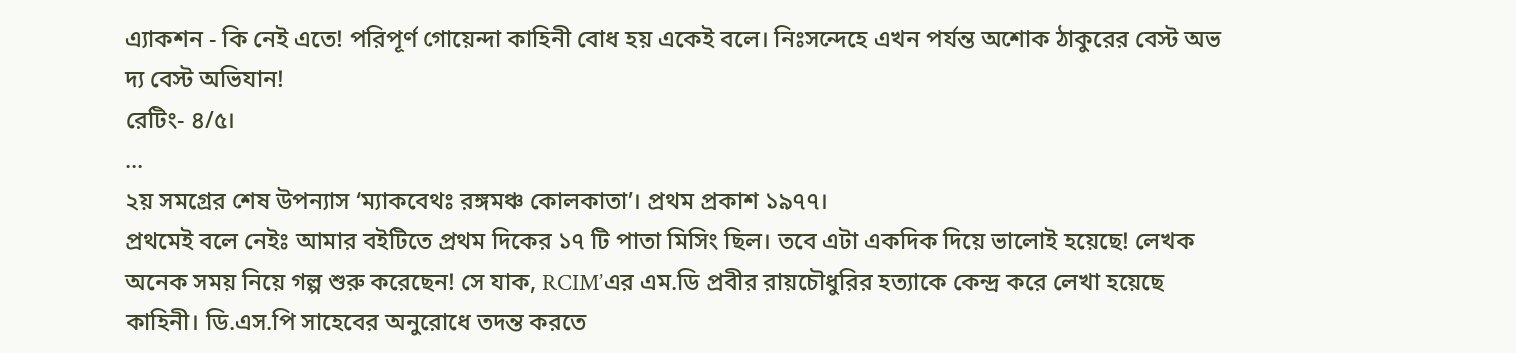এ্যাকশন - কি নেই এতে! পরিপূর্ণ গোয়েন্দা কাহিনী বোধ হয় একেই বলে। নিঃসন্দেহে এখন পর্যন্ত অশোক ঠাকুরের বেস্ট অভ দ্য বেস্ট অভিযান!
রেটিং- ৪/৫।
...
২য় সমগ্রের শেষ উপন্যাস ‘ম্যাকবেথঃ রঙ্গমঞ্চ কোলকাতা’। প্রথম প্রকাশ ১৯৭৭।
প্রথমেই বলে নেইঃ আমার বইটিতে প্রথম দিকের ১৭ টি পাতা মিসিং ছিল। তবে এটা একদিক দিয়ে ভালোই হয়েছে! লেখক অনেক সময় নিয়ে গল্প শুরু করেছেন! সে যাক, RCIM’এর এম.ডি প্রবীর রায়চৌধুরির হত্যাকে কেন্দ্র করে লেখা হয়েছে কাহিনী। ডি.এস.পি সাহেবের অনুরোধে তদন্ত করতে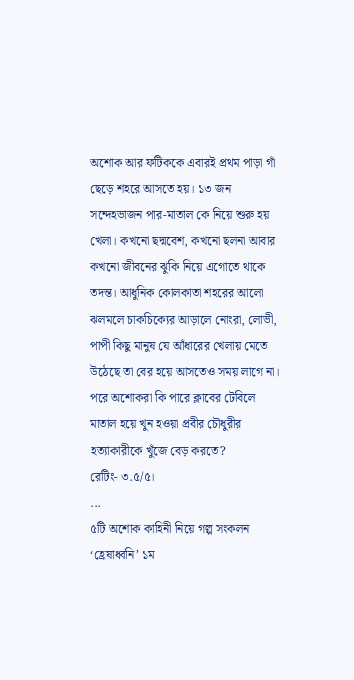অশোক আর ফটিককে এবারই প্রথম পাড়া গাঁ ছেড়ে শহরে আসতে হয়। ১৩ জন সন্দেহভাজন পার-মাতাল কে নিয়ে শুরু হয় খেলা। কখনো ছদ্মবেশ, কখনো ছলনা আবার কখনো জীবনের ঝুকি নিয়ে এগোতে থাকে তদন্ত। আধুনিক কোলকাতা শহরের আলো ঝলমলে চাকচিক্যের আড়ালে নোংরা, লোভী, পাপী কিছু মানুষ যে আঁধারের খেলায় মেতে উঠেছে তা বের হয়ে আসতেও সময় লাগে না।
পরে অশোকরা কি পারে ক্লাবের টেবিলে মাতাল হয়ে খুন হওয়া প্রবীর চৌধুরীর হত্যাকারীকে খুঁজে বেড় করতে?
রেটিং- ৩.৫/৫।
...
৫টি অশোক কাহিনী নিয়ে গল্প সংকলন ‘হ্রেষাধ্বনি’ ১ম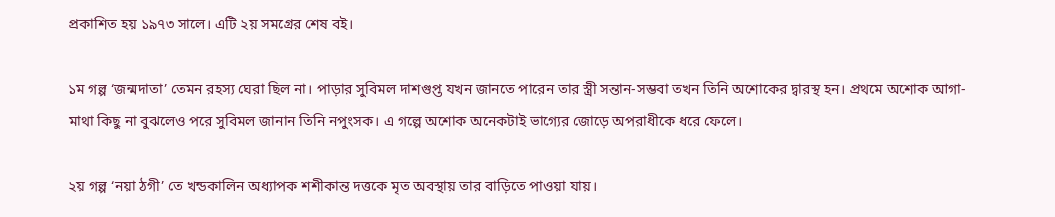প্রকাশিত হয় ১৯৭৩ সালে। এটি ২য় সমগ্রের শেষ বই।

১ম গল্প ‘জন্মদাতা’ তেমন রহস্য ঘেরা ছিল না। পাড়ার সুবিমল দাশগুপ্ত যখন জানতে পারেন তার স্ত্রী সন্তান-সম্ভবা তখন তিনি অশোকের দ্বারস্থ হন। প্রথমে অশোক আগা-মাথা কিছু না বুঝলেও পরে সুবিমল জানান তিনি নপুংসক। এ গল্পে অশোক অনেকটাই ভাগ্যের জোড়ে অপরাধীকে ধরে ফেলে।

২য় গল্প ‘নয়া ঠগী’ তে খন্ডকালিন অধ্যাপক শশীকান্ত দত্তকে মৃত অবস্থায় তার বাড়িতে পাওয়া যায়।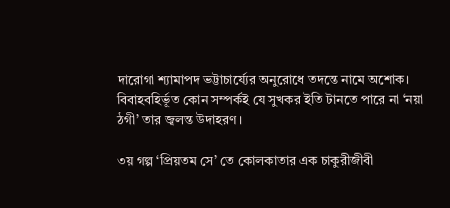দারোগা শ্যামাপদ ভট্টাচার্য্যের অনুরোধে তদন্তে নামে অশোক। বিবাহবহির্ভূত কোন সম্পর্কই যে সুখকর ইতি টানতে পারে না ‘নয়া ঠগী’ তার জ্বলন্ত উদাহরণ।

৩য় গল্প ‘প্রিয়তম সে’ তে কোলকাতার এক চাকুরীজীবী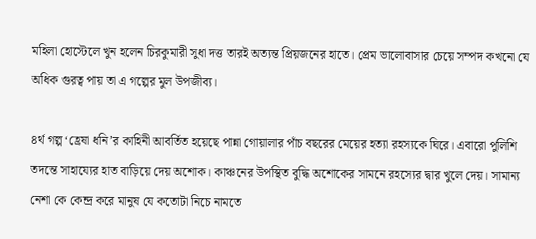মহিলা হোস্টেলে খুন হলেন চিরকুমারী সুধা দত্ত তারই অত্যন্ত প্রিয়জনের হাতে। প্রেম ভালোবাসার চেয়ে সম্পদ কখনো যে অধিক গুরত্ব পায় তা এ গল্পের মুল উপজীব্য।

৪র্থ গল্প ‘হ্রেষা ধনি’র কাহিনী আবর্তিত হয়েছে পান্না গোয়ালার পাঁচ বছরের মেয়ের হত্যা রহস্যকে ঘিরে। এবারো পুলিশি তদন্তে সাহায্যের হাত বাড়িয়ে দেয় অশোক। কাঞ্চনের উপস্থিত বুদ্ধি অশোকের সামনে রহস্যের দ্বার খুলে দেয়। সামান্য নেশা কে কেন্দ্র করে মানুষ যে কতোটা নিচে নামতে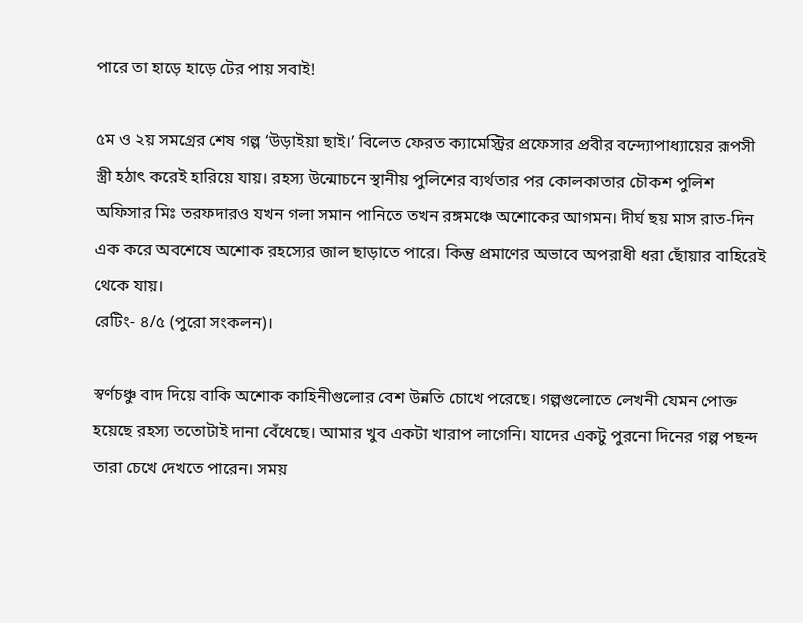পারে তা হাড়ে হাড়ে টের পায় সবাই!

৫ম ও ২য় সমগ্রের শেষ গল্প ‘উড়াইয়া ছাই।’ বিলেত ফেরত ক্যামেস্ট্রির প্রফেসার প্রবীর বন্দ্যোপাধ্যায়ের রূপসী স্ত্রী হঠাৎ করেই হারিয়ে যায়। রহস্য উন্মোচনে স্থানীয় পুলিশের ব্যর্থতার পর কোলকাতার চৌকশ পুলিশ অফিসার মিঃ তরফদারও যখন গলা সমান পানিতে তখন রঙ্গমঞ্চে অশোকের আগমন। দীর্ঘ ছয় মাস রাত-দিন এক করে অবশেষে অশোক রহস্যের জাল ছাড়াতে পারে। কিন্তু প্রমাণের অভাবে অপরাধী ধরা ছোঁয়ার বাহিরেই থেকে যায়।
রেটিং- ৪/৫ (পুরো সংকলন)।

স্বর্ণচঞ্চু বাদ দিয়ে বাকি অশোক কাহিনীগুলোর বেশ উন্নতি চোখে পরেছে। গল্পগুলোতে লেখনী যেমন পোক্ত হয়েছে রহস্য ততোটাই দানা বেঁধেছে। আমার খুব একটা খারাপ লাগেনি। যাদের একটু পুরনো দিনের গল্প পছন্দ তারা চেখে দেখতে পারেন। সময়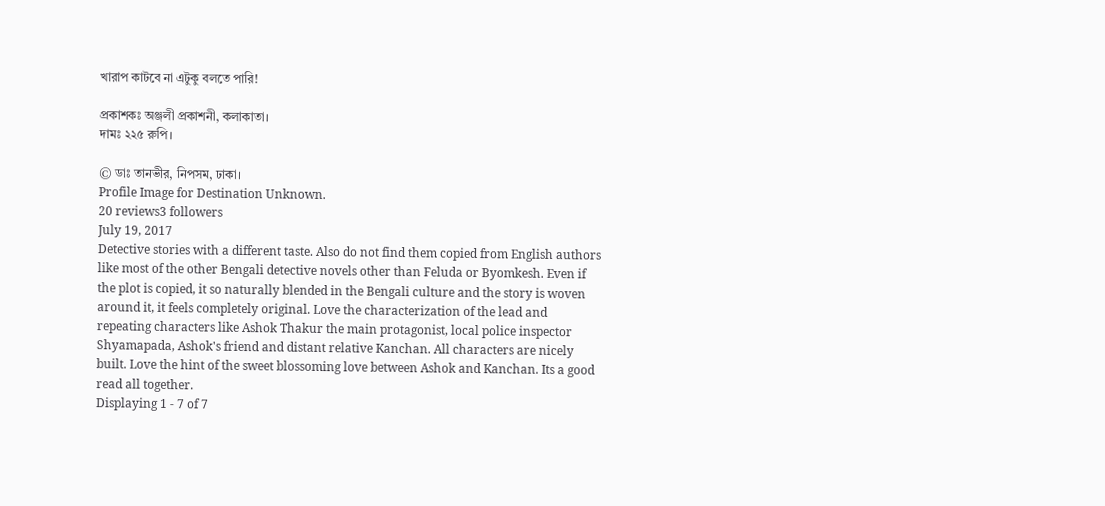খারাপ কাটবে না এটুকু বলতে পারি!

প্রকাশকঃ অঞ্জলী প্রকাশনী, কলাকাতা।
দামঃ ২২৫ রুপি।

© ডাঃ তানভীর, নিপসম, ঢাকা।
Profile Image for Destination Unknown.
20 reviews3 followers
July 19, 2017
Detective stories with a different taste. Also do not find them copied from English authors like most of the other Bengali detective novels other than Feluda or Byomkesh. Even if the plot is copied, it so naturally blended in the Bengali culture and the story is woven around it, it feels completely original. Love the characterization of the lead and repeating characters like Ashok Thakur the main protagonist, local police inspector Shyamapada, Ashok's friend and distant relative Kanchan. All characters are nicely built. Love the hint of the sweet blossoming love between Ashok and Kanchan. Its a good read all together.
Displaying 1 - 7 of 7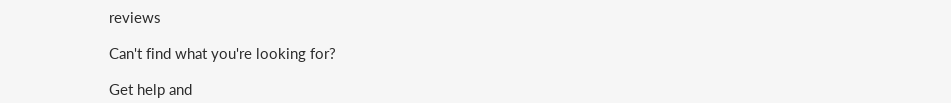reviews

Can't find what you're looking for?

Get help and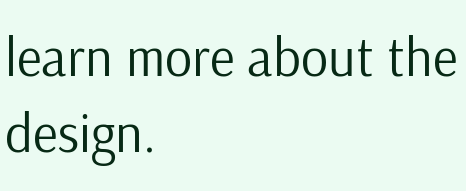learn more about the design.